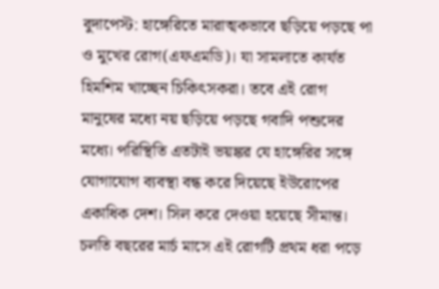বুদাপেস্ট: হাঙ্গেরিতে মারাত্মকভাবে ছড়িয়ে পড়ছে পা ও মুখের রোগ(এফএমডি)। যা সামলাতে কার্যত হিমশিম খাচ্ছেন চিকিৎসকরা। তবে এই রোগ মানুষের মধ্যে নয় ছড়িয়ে পড়ছে গবাদি পশুদের মধ্যে। পরিস্থিতি এতটাই ভয়ঙ্কর যে হাঙ্গেরির সঙ্গে যোগাযোগ ব্যবস্থা বন্ধ করে দিয়েছে ইউরোপের একাধিক দেশ। সিল করে দেওয়া হয়েছে সীমান্ত। চলতি বছরের মার্চ মাসে এই রোগটি প্রথম ধরা পড়ে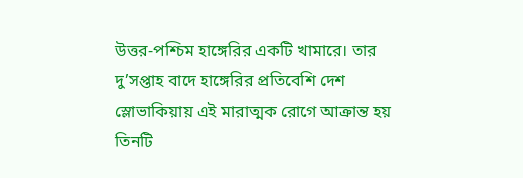উত্তর-পশ্চিম হাঙ্গেরির একটি খামারে। তার দু’সপ্তাহ বাদে হাঙ্গেরির প্রতিবেশি দেশ স্লোভাকিয়ায় এই মারাত্মক রোগে আক্রান্ত হয় তিনটি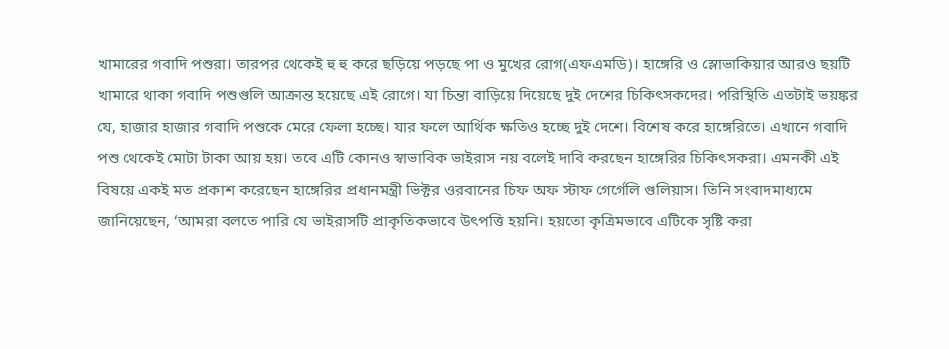খামারের গবাদি পশুরা। তারপর থেকেই হু হু করে ছড়িয়ে পড়ছে পা ও মুখের রোগ(এফএমডি)। হাঙ্গেরি ও স্লোভাকিয়ার আরও ছয়টি খামারে থাকা গবাদি পশুগুলি আক্রান্ত হয়েছে এই রোগে। যা চিন্তা বাড়িয়ে দিয়েছে দুই দেশের চিকিৎসকদের। পরিস্থিতি এতটাই ভয়ঙ্কর যে, হাজার হাজার গবাদি পশুকে মেরে ফেলা হচ্ছে। যার ফলে আর্থিক ক্ষতিও হচ্ছে দুই দেশে। বিশেষ করে হাঙ্গেরিতে। এখানে গবাদি পশু থেকেই মোটা টাকা আয় হয়। তবে এটি কোনও স্বাভাবিক ভাইরাস নয় বলেই দাবি করছেন হাঙ্গেরির চিকিৎসকরা। এমনকী এই বিষয়ে একই মত প্রকাশ করেছেন হাঙ্গেরির প্রধানমন্ত্রী ভিক্টর ওরবানের চিফ অফ স্টাফ গের্গেলি গুলিয়াস। তিনি সংবাদমাধ্যমে জানিয়েছেন, ‘আমরা বলতে পারি যে ভাইরাসটি প্রাকৃতিকভাবে উৎপত্তি হয়নি। হয়তো কৃত্রিমভাবে এটিকে সৃষ্টি করা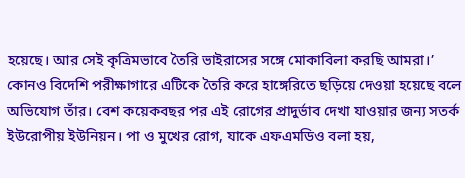হয়েছে। আর সেই কৃত্রিমভাবে তৈরি ভাইরাসের সঙ্গে মোকাবিলা করছি আমরা।’ কোনও বিদেশি পরীক্ষাগারে এটিকে তৈরি করে হাঙ্গেরিতে ছড়িয়ে দেওয়া হয়েছে বলে অভিযোগ তাঁর। বেশ কয়েকবছর পর এই রোগের প্রাদুর্ভাব দেখা যাওয়ার জন্য সতর্ক ইউরোপীয় ইউনিয়ন। পা ও মুখের রোগ, যাকে এফএমডিও বলা হয়,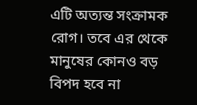এটি অত্যন্ত সংক্রামক রোগ। তবে এর থেকে মানুষের কোনও বড় বিপদ হবে না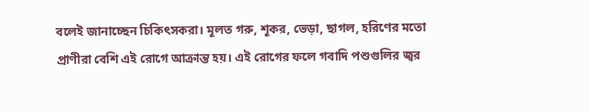বলেই জানাচ্ছেন চিকিৎসকরা। মূলত গরু, শূকর, ভেড়া, ছাগল, হরিণের মতো প্রাণীরা বেশি এই রোগে আক্রান্ত হয়। এই রোগের ফলে গবাদি পশুগুলির জ্বর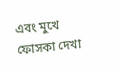এবং মুখে ফোসকা দেখা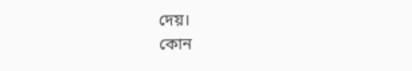দেয়।
কোন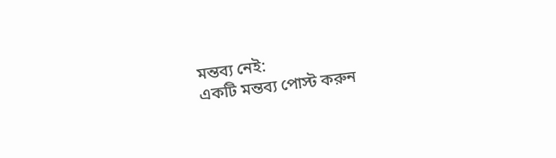মন্তব্য নেই:
একটি মন্তব্য পোস্ট করুন